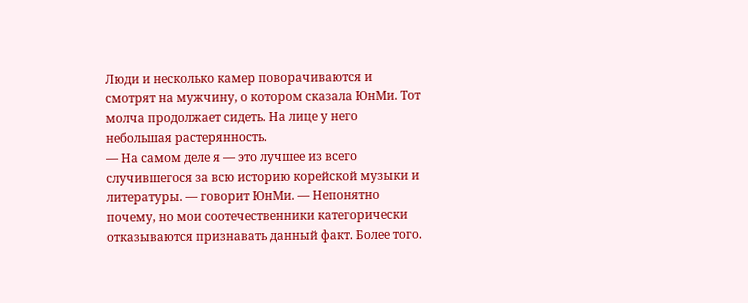Люди и несколько камер поворачиваются и смотрят на мужчину, о котором сказала ЮнМи. Тот молча продолжает сидеть. На лице у него небольшая растерянность.
— На самом деле я — это лучшее из всего случившегося за всю историю корейской музыки и литературы. — говорит ЮнМи. — Непонятно почему, но мои соотечественники категорически отказываются признавать данный факт. Более того.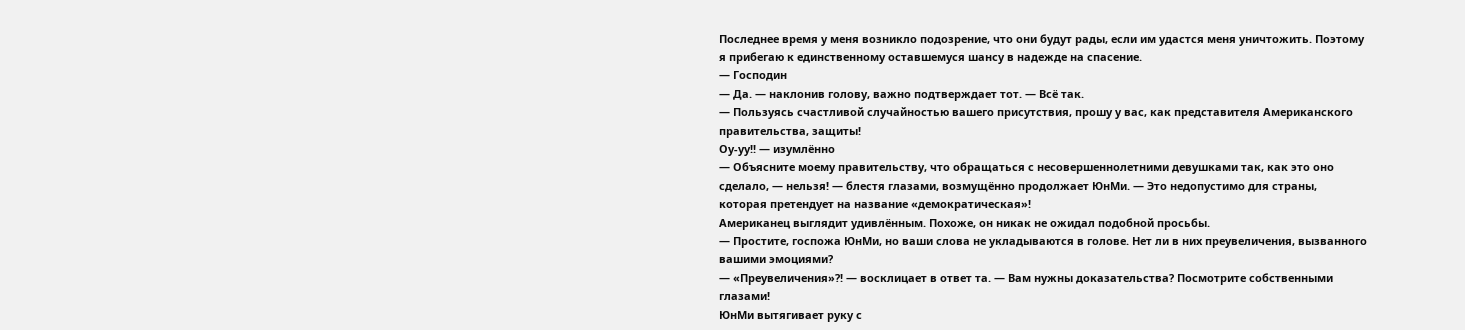Последнее время у меня возникло подозрение, что они будут рады, если им удастся меня уничтожить. Поэтому я прибегаю к единственному оставшемуся шансу в надежде на спасение.
— Господин
— Да. — наклонив голову, важно подтверждает тот. — Всё так.
— Пользуясь счастливой случайностью вашего присутствия, прошу у вас, как представителя Американского правительства, защиты!
Оу-уу!! — изумлённо
— Объясните моему правительству, что обращаться с несовершеннолетними девушками так, как это оно сделало, — нельзя! — блестя глазами, возмущённо продолжает ЮнМи. — Это недопустимо для страны, которая претендует на название «демократическая»!
Американец выглядит удивлённым. Похоже, он никак не ожидал подобной просьбы.
— Простите, госпожа ЮнМи, но ваши слова не укладываются в голове. Нет ли в них преувеличения, вызванного вашими эмоциями?
— «Преувеличения»?! — восклицает в ответ та. — Вам нужны доказательства? Посмотрите собственными глазами!
ЮнМи вытягивает руку с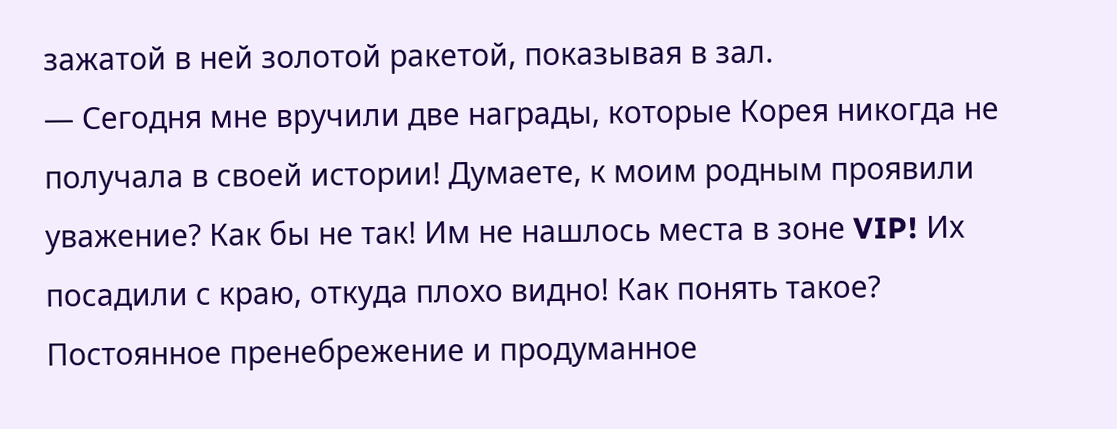зажатой в ней золотой ракетой, показывая в зал.
— Сегодня мне вручили две награды, которые Корея никогда не получала в своей истории! Думаете, к моим родным проявили уважение? Как бы не так! Им не нашлось места в зоне VIP! Их посадили с краю, откуда плохо видно! Как понять такое? Постоянное пренебрежение и продуманное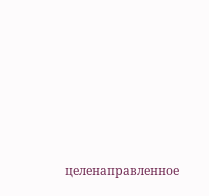целенаправленное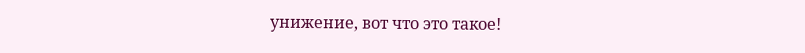унижение, вот что это такое!